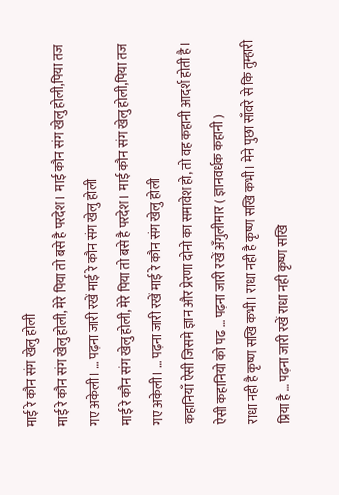माई रे कौन संग खेलु होली
माई रे कौन संग खेलु होली, मेरे पिया तो बसे है परदेश। माई कौन संग खेलु होली,पिया तज गए अकेली। … पढ़ना जारी रखें माई रे कौन संग खेलु होली
माई रे कौन संग खेलु होली, मेरे पिया तो बसे है परदेश। माई कौन संग खेलु होली,पिया तज गए अकेली। … पढ़ना जारी रखें माई रे कौन संग खेलु होली
कहानियाँ ऐसी जिसमे ज्ञान और प्रेरणा दोनो का समावेश हो, तो वह कहानी आदर्श होती है। ऐसी कहानियो को पढ … पढ़ना जारी रखें अँगुलीमार ( ज्ञानवर्धक कहानी )
राधा नही है कृष्ण सखि कभी। राधा नही है कृष्ण सखि कभी। मेने पुछा साँवरे से कि तुम्हारी प्रिया है … पढ़ना जारी रखें राधा नही कृष्ण सखि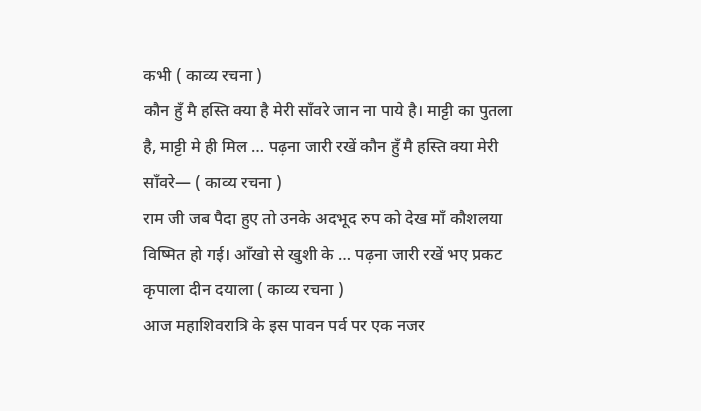कभी ( काव्य रचना )
कौन हुँ मै हस्ति क्या है मेरी साँवरे जान ना पाये है। माट्टी का पुतला है, माट्टी मे ही मिल … पढ़ना जारी रखें कौन हुँ मै हस्ति क्या मेरी साँवरे— ( काव्य रचना )
राम जी जब पैदा हुए तो उनके अदभूद रुप को देख माँ कौशलया विष्मित हो गई। आँखो से खुशी के … पढ़ना जारी रखें भए प्रकट कृपाला दीन दयाला ( काव्य रचना )
आज महाशिवरात्रि के इस पावन पर्व पर एक नजर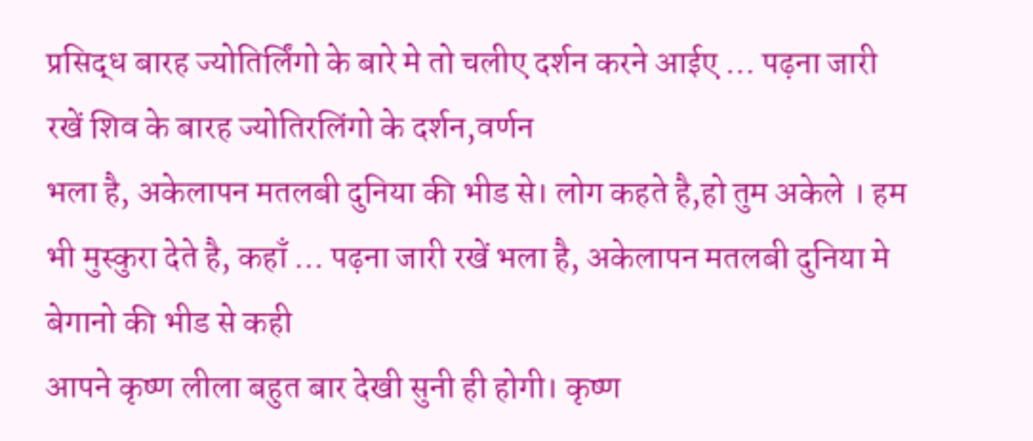प्रसिद्ध बारह ज्योतिर्लिंगो के बारे मे तो चलीए दर्शन करने आईए … पढ़ना जारी रखें शिव के बारह ज्योतिरलिंगो के दर्शन,वर्णन
भला है, अकेलापन मतलबी दुनिया की भीड से। लोग कहते है,हो तुम अकेले । हम भी मुस्कुरा देते है, कहाँ … पढ़ना जारी रखें भला है, अकेलापन मतलबी दुनिया मे बेगानो की भीड से कही
आपने कृष्ण लीला बहुत बार देखी सुनी ही होगी। कृष्ण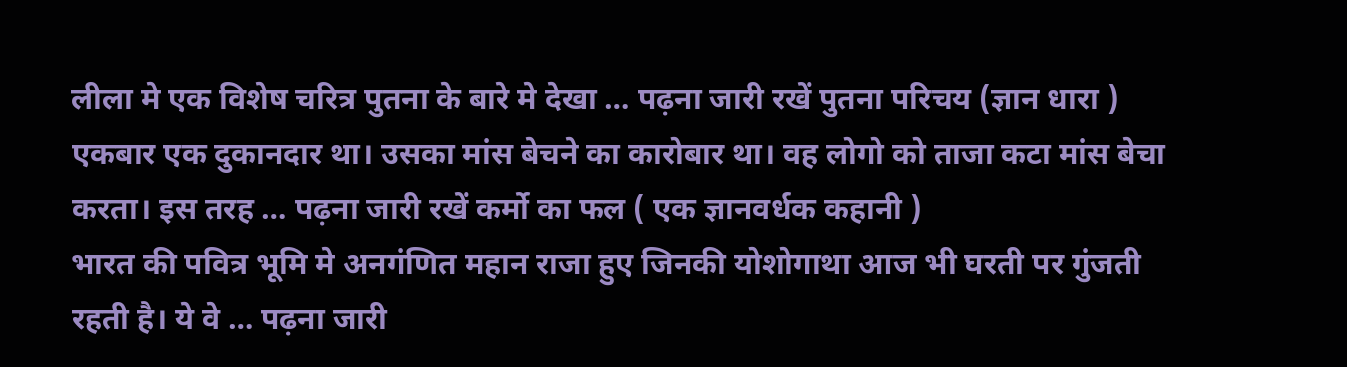लीला मे एक विशेष चरित्र पुतना के बारे मे देखा … पढ़ना जारी रखें पुतना परिचय (ज्ञान धारा )
एकबार एक दुकानदार था। उसका मांस बेचने का कारोबार था। वह लोगो को ताजा कटा मांस बेचा करता। इस तरह … पढ़ना जारी रखें कर्मो का फल ( एक ज्ञानवर्धक कहानी )
भारत की पवित्र भूमि मे अनगंणित महान राजा हुए जिनकी योशोगाथा आज भी घरती पर गुंजती रहती है। ये वे … पढ़ना जारी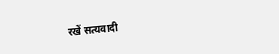रखें सत्यवादी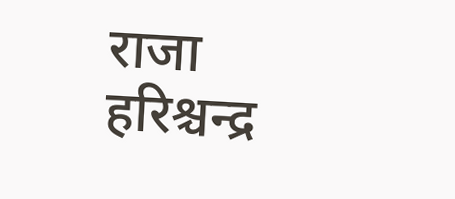राजा हरिश्चन्द्र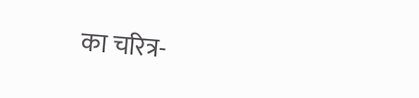का चरित्र-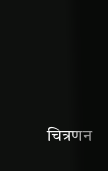चित्रणन